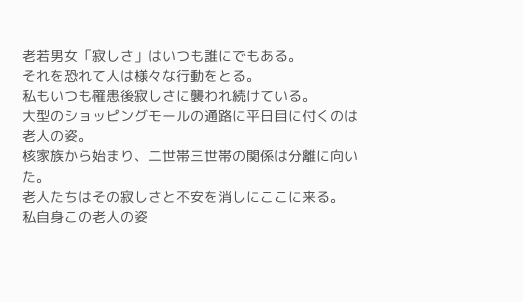老若男女「寂しさ」はいつも誰にでもある。
それを恐れて人は様々な行動をとる。
私もいつも罹患後寂しさに襲われ続けている。
大型のショッピングモールの通路に平日目に付くのは老人の姿。
核家族から始まり、二世帯三世帯の関係は分離に向いた。
老人たちはその寂しさと不安を消しにここに来る。
私自身この老人の姿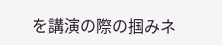を講演の際の掴みネ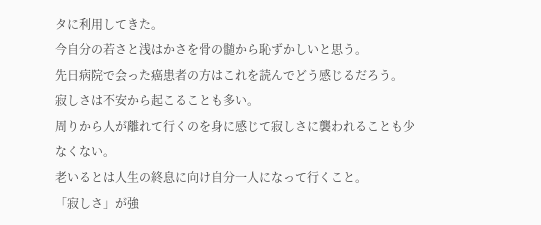タに利用してきた。
今自分の若さと浅はかさを骨の髄から恥ずかしいと思う。
先日病院で会った癌患者の方はこれを読んでどう感じるだろう。
寂しさは不安から起こることも多い。
周りから人が離れて行くのを身に感じて寂しさに襲われることも少なくない。
老いるとは人生の終息に向け自分一人になって行くこと。
「寂しさ」が強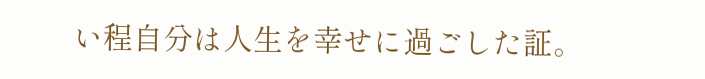い程自分は人生を幸せに過ごした証。